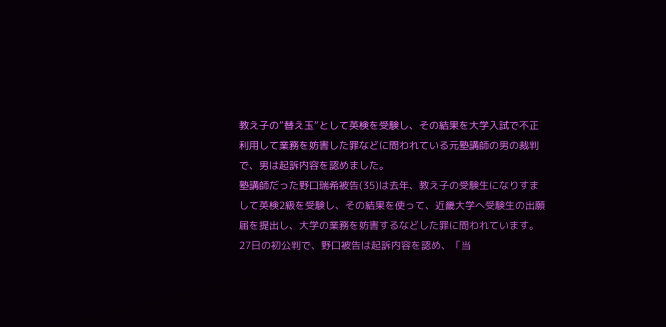教え子の”替え玉”として英検を受験し、その結果を大学入試で不正利用して業務を妨害した罪などに問われている元塾講師の男の裁判で、男は起訴内容を認めました。
塾講師だった野口瑞希被告(35)は去年、教え子の受験生になりすまして英検2級を受験し、その結果を使って、近畿大学へ受験生の出願届を提出し、大学の業務を妨害するなどした罪に問われています。
27日の初公判で、野口被告は起訴内容を認め、「当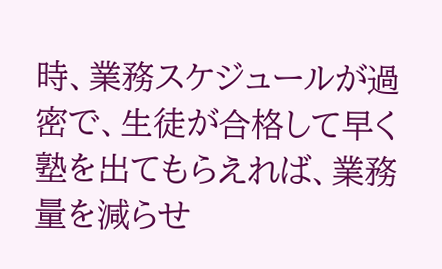時、業務スケジュールが過密で、生徒が合格して早く塾を出てもらえれば、業務量を減らせ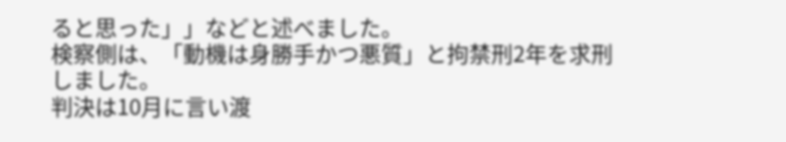ると思った」」などと述べました。
検察側は、「動機は身勝手かつ悪質」と拘禁刑2年を求刑しました。
判決は10月に言い渡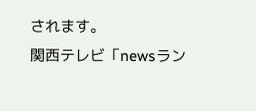されます。
関西テレビ「newsラン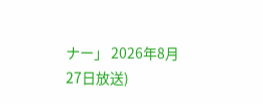ナー」 2026年8月27日放送)